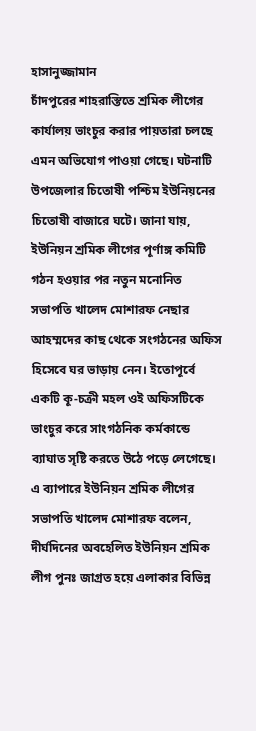হাসানুজ্জামান
চাঁদপুরের শাহরাস্তিতে শ্রমিক লীগের কার্যালয় ভাংচুর করার পায়তারা চলছে এমন অভিযোগ পাওয়া গেছে। ঘটনাটি উপজেলার চিতোষী পশ্চিম ইউনিয়নের চিতোষী বাজারে ঘটে। জানা যায়, ইউনিয়ন শ্রমিক লীগের পূর্ণাঙ্গ কমিটি গঠন হওয়ার পর নতুন মনোনিত সভাপতি খালেদ মোশারফ নেছার আহম্মদের কাছ থেকে সংগঠনের অফিস হিসেবে ঘর ভাড়ায় নেন। ইতোপূর্বে একটি কূ-চক্রী মহল ওই অফিসটিকে ভাংচুর করে সাংগঠনিক কর্মকান্ডে ব্যাঘাত সৃষ্টি করতে উঠে পড়ে লেগেছে।
এ ব্যাপারে ইউনিয়ন শ্রমিক লীগের সভাপতি খালেদ মোশারফ বলেন, দীর্ঘদিনের অবহেলিত ইউনিয়ন শ্রমিক লীগ পুনঃ জাগ্রত হয়ে এলাকার বিভিন্ন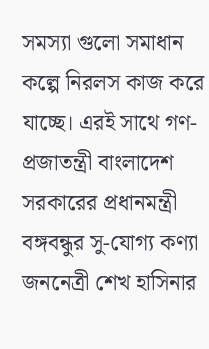সমস্যা গুলো সমাধান কল্পে নিরলস কাজ করে যাচ্ছে। এরই সাথে গণ-প্রজাতন্ত্রী বাংলাদেশ সরকারের প্রধানমন্ত্রী বঙ্গবন্ধুর সু-যোগ্য কণ্যা জননেত্রী শেখ হাসিনার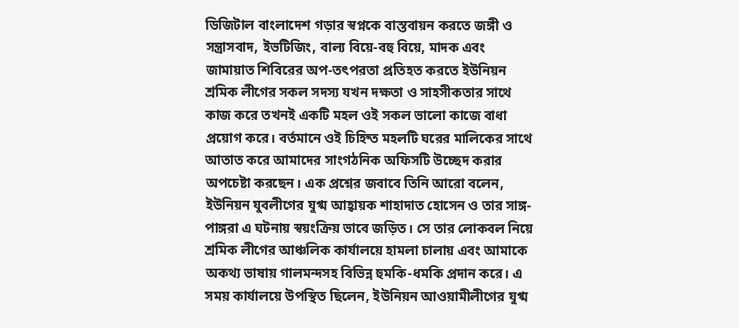ডিজিটাল বাংলাদেশ গড়ার স্বপ্নকে বাস্তবায়ন করতে জঙ্গী ও সন্ত্রাসবাদ, ইভটিজিং, বাল্য বিয়ে-বহু বিয়ে, মাদক এবং জামায়াত শিবিরের অপ-তৎপরতা প্রতিহত করতে ইউনিয়ন শ্রমিক লীগের সকল সদস্য যখন দক্ষতা ও সাহসীকতার সাথে কাজ করে তখনই একটি মহল ওই সকল ভালো কাজে বাধা প্রয়োগ করে। বর্তমানে ওই চিহ্নিত মহলটি ঘরের মালিকের সাথে আতাত করে আমাদের সাংগঠনিক অফিসটি উচ্ছেদ করার অপচেষ্টা করছেন। এক প্রশ্নের জবাবে তিনি আরো বলেন, ইউনিয়ন যুবলীগের যুগ্ম আহ্বায়ক শাহাদাত হোসেন ও তার সাঙ্গ-পাঙ্গরা এ ঘটনায় স্বয়ংক্রিয় ভাবে জড়িত। সে তার লোকবল নিয়ে শ্রমিক লীগের আঞ্চলিক কার্যালয়ে হামলা চালায় এবং আমাকে অকথ্য ভাষায় গালমন্দসহ বিভিন্ন হুমকি-ধমকি প্রদান করে। এ সময় কার্যালয়ে উপস্থিত ছিলেন, ইউনিয়ন আওয়ামীলীগের যুগ্ম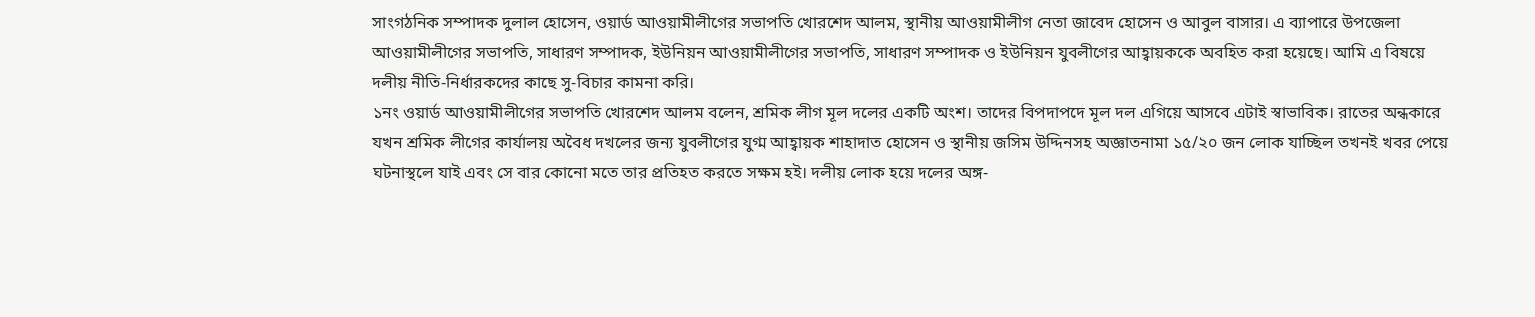সাংগঠনিক সম্পাদক দুলাল হোসেন, ওয়ার্ড আওয়ামীলীগের সভাপতি খোরশেদ আলম, স্থানীয় আওয়ামীলীগ নেতা জাবেদ হোসেন ও আবুল বাসার। এ ব্যাপারে উপজেলা আওয়ামীলীগের সভাপতি, সাধারণ সম্পাদক, ইউনিয়ন আওয়ামীলীগের সভাপতি, সাধারণ সম্পাদক ও ইউনিয়ন যুবলীগের আহ্বায়ককে অবহিত করা হয়েছে। আমি এ বিষয়ে দলীয় নীতি-নির্ধারকদের কাছে সু-বিচার কামনা করি।
১নং ওয়ার্ড আওয়ামীলীগের সভাপতি খোরশেদ আলম বলেন, শ্রমিক লীগ মূল দলের একটি অংশ। তাদের বিপদাপদে মূল দল এগিয়ে আসবে এটাই স্বাভাবিক। রাতের অন্ধকারে যখন শ্রমিক লীগের কার্যালয় অবৈধ দখলের জন্য যুবলীগের যুগ্ম আহ্বায়ক শাহাদাত হোসেন ও স্থানীয় জসিম উদ্দিনসহ অজ্ঞাতনামা ১৫/২০ জন লোক যাচ্ছিল তখনই খবর পেয়ে ঘটনাস্থলে যাই এবং সে বার কোনো মতে তার প্রতিহত করতে সক্ষম হই। দলীয় লোক হয়ে দলের অঙ্গ-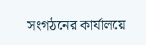সংগঠনের কার্যালয়ে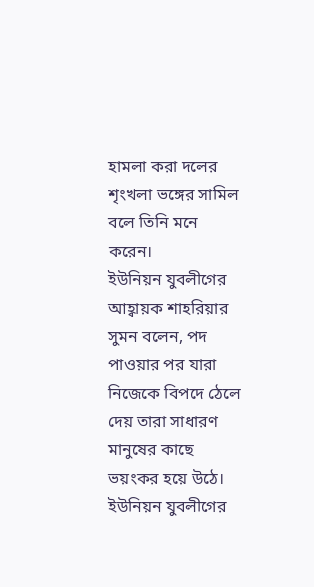হামলা করা দলের শৃংখলা ভঙ্গের সামিল বলে তিনি মনে করেন।
ইউনিয়ন যুবলীগের আহ্বায়ক শাহরিয়ার সুমন বলেন, পদ পাওয়ার পর যারা নিজেকে বিপদে ঠেলে দেয় তারা সাধারণ মানুষের কাছে ভয়ংকর হয়ে উঠে। ইউনিয়ন যুবলীগের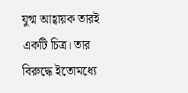যুগ্ম আহ্বায়ক তারই একটি চিত্র। তার বিরুদ্ধে ইতোমধ্যে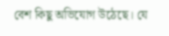বেশ কিছু অভিযোগ উঠেছে। যে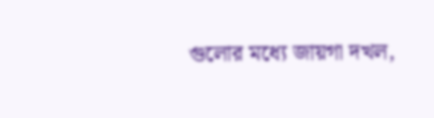গুলোর মধ্যে জায়গা দখল,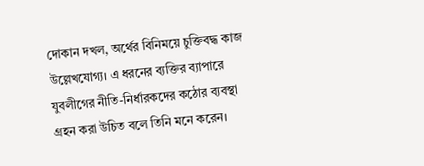দোকান দখল, অর্থের বিনিময়ে চুক্তিবদ্ধ কাজ উল্লেখযোগ্য। এ ধরনের ব্যক্তির ব্যাপারে যুবলীগের নীতি-নির্ধারকদের কঠোর ব্যবস্থা গ্রহন করা উচিত বলে তিনি মনে করেন।